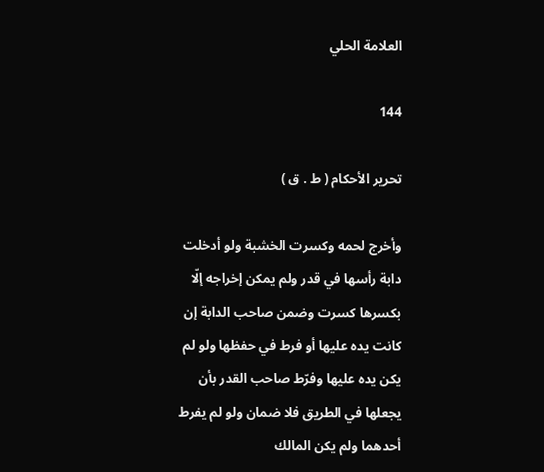العلامة الحلي

144

تحرير الأحكام ( ط . ق )

وأخرج لحمه وكسرت الخشبة ولو أدخلت دابة رأسها في قدر ولم يمكن إخراجه إلّا بكسرها كسرت وضمن صاحب الدابة إن كانت يده عليها أو فرط في حفظها ولو لم يكن يده عليها وفرّط صاحب القدر بأن يجعلها في الطريق فلا ضمان ولو لم يفرط أحدهما ولم يكن المالك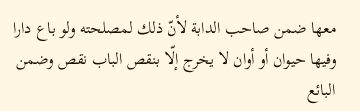معها ضمن صاحب الدابة لأنّ ذلك لمصلحته ولو باع دارا وفيها حيوان أو أوان لا يخرج إلّا بنقص الباب نقص وضمن البائع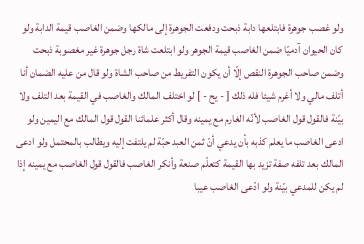ولو غصب جوهرة فابتلعها دابة ذبحت ودفعت الجوهرة إلى مالكها وضمن الغاصب قيمة الدابة ولو كان الحيوان آدميّا ضمن الغاصب قيمة الجوهر ولو ابتلعت شاة رجل جوهرة غير مغصوبة ذبحت وضمن صاحب الجوهرة النقص إلّا أن يكون التفريط من صاحب الشاة ولو قال من عليه الضمان أنا أتلف مالي ولا أغرم شيئا فله ذلك [ - يح - ] لو اختلف المالك والغاصب في القيمة بعد التلف ولا بيّنة فالقول قول الغاصب لأنّه الغارم مع يمينه وقال أكثر علمائنا القول قول المالك مع اليمين ولو ادعى الغاصب ما يعلم كذبه بأن يدعي أنّ ثمن العبد حبّة لم يلتفت إليه ويطالب بالمحتمل ولو ادعى المالك بعد تلفه صفة تزيد بها القيمة كتعلّم صنعة وأنكر الغاصب فالقول قول الغاصب مع يمينه إذا لم يكن للمدعي بيّنة ولو ادّعى الغاصب عيبا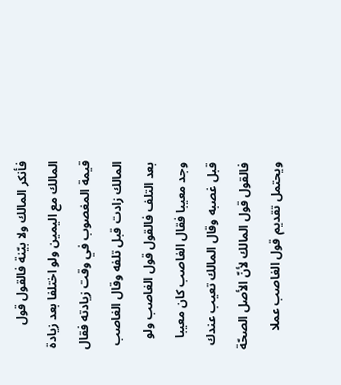فأنكر المالك ولا بيّنة فالقول قول المالك مع اليمين ولو اختلفا بعد زيادة قيمة المغصوب في وقت زيادته فقال المالك زادت قبل تلفه وقال الغاصب بعد التلف فالقول قول الغاصب ولو وجد معيبا فقال الغاصب كان معيبا قبل غصبه وقال المالك تعيب عندك فالقول قول المالك لأنّ الأصل الصحّة ويحتمل تقديم قول الغاصب عملا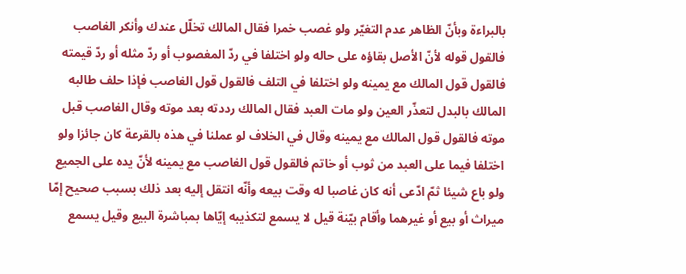بالبراءة وبأنّ الظاهر عدم التغيّر ولو غصب خمرا فقال المالك تخلّل عندك وأنكر الغاصب فالقول قوله لأنّ الأصل بقاؤه على حاله ولو اختلفا في ردّ المغصوب أو ردّ مثله أو ردّ قيمته فالقول قول المالك مع يمينه ولو اختلفا في التلف فالقول قول الغاصب فإذا حلف طالبه المالك بالبدل لتعذّر العين ولو مات العبد فقال المالك رددته بعد موته وقال الغاصب قبل موته فالقول قول المالك مع يمينه وقال في الخلاف لو عملنا في هذه بالقرعة كان جائزا ولو اختلفا فيما على العبد من ثوب أو خاتم فالقول قول الغاصب مع يمينه لأنّ يده على الجميع ولو باع شيئا ثمّ ادّعى أنه كان غاصبا له وقت بيعه وأنّه انتقل إليه بعد ذلك بسبب صحيح إمّا ميراث أو بيع أو غيرهما وأقام بيّنة قيل لا يسمع لتكذيبه إيّاها بمباشرة البيع وقيل يسمع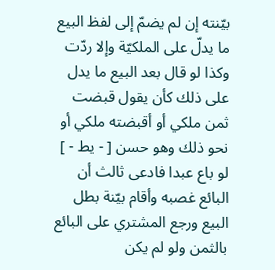بيّنته إن لم يضمّ إلى لفظ البيع ما يدلّ على الملكيّة وإلا ردّت وكذا لو قال بعد البيع ما يدل على ذلك كأن يقول قبضت ثمن ملكي أو أقبضته ملكي أو نحو ذلك وهو حسن [ - يط - ] لو باع عبدا فادعى ثالث أن البائع غصبه وأقام بيّنة بطل البيع ورجع المشتري على البائع بالثمن ولو لم يكن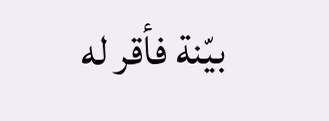بيّنة فأقر له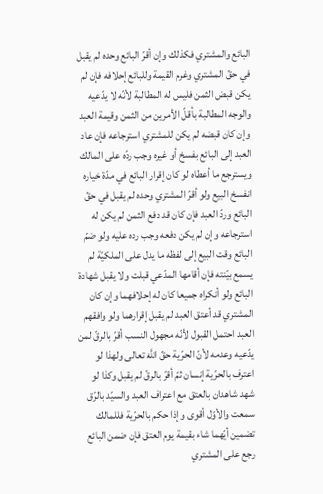البائع والمشتري فكذلك وإن أقرّ البائع وحده لم يقبل في حقّ المشتري وغرم القيمة وللبائع إحلافه فإن لم يكن قبض الثمن فليس له المطالبة لأنّه لا يدّعيه والوجه المطالبة بأقلّ الأمرين من الثمن وقيمة العبد وإن كان قبضه لم يكن للمشتري استرجاعه فإن عاد العبد إلى البائع بفسخ أو غيره وجب ردّه على المالك ويسترجع ما أعطاه لو كان إقرار البائع في مدّة خياره انفسخ البيع ولو أقرّ المشتري وحده لم يقبل في حقّ البائع وردّ العبد فإن كان قد دفع الثمن لم يكن له استرجاعه وإن لم يكن دفعه وجب رده عليه ولو ضمّ البائع وقت البيع إلى لفظه ما يدل على الملكيّة لم يسمع بيّنته فإن أقامها المدّعي قبلت ولا يقبل شهادة البائع ولو أنكراه جميعا كان له إحلافهما وإن كان المشتري قد أعتق العبد لم يقبل إقرارهما ولو وافقهم العبد احتمل القبول لأنّه مجهول النسب أقرّ بالرقّ لمن يدّعيه وعدمه لأنّ الحرّية حقّ اللَّه تعالى ولهذا لو اعترف بالحرّية إنسان ثمّ أقرّ بالرقّ لم يقبل وكذا لو شهد شاهدان بالعتق مع اعتراف العبد والسيّد بالرّق سمعت والأوّل أقوى وإذا حكم بالحرّية فللمالك تضمين أيّهما شاء بقيمة يوم العتق فإن ضمن البائع رجع على المشتري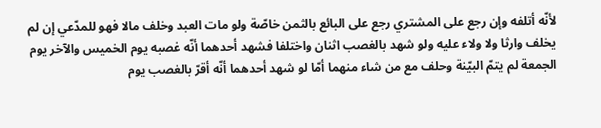لأنّه أتلفه وإن رجع على المشتري رجع على البائع بالثمن خاصّة ولو مات العبد وخلف مالا فهو للمدّعي إن لم يخلف وارثا ولا ولاء عليه ولو شهد بالغصب اثنان واختلفا فشهد أحدهما أنّه غصبه يوم الخميس والآخر يوم الجمعة لم يتمّ البيّنة وحلف مع من شاء منهما أمّا لو شهد أحدهما أنّه أقرّ بالغصب يوم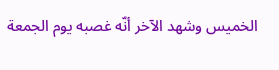الخميس وشهد الآخر أنّه غصبه يوم الجمعة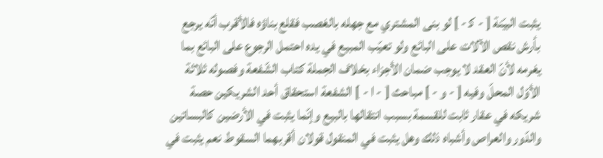يثبت البيّنة [ - ك‍ - ] لو بنى المشتري مع جهله بالغصب فقلع بناؤه فالأقرب أنّه يرجع بأرش نقص الآلات على البائع ولو تعيّب المبيع في يده احتمل الرجوع على البائع بما يغرمه لأنّ العقد لا يوجب ضمان الأجزاء بخلاف الجملة كتاب الشّفعة وفصوله ثلاثة الأوّل المحلّ وفيه [ - و - ] مباحث [ - ا - ] الشفعة استحقاق أحد الشريكين حصة شريكه في عقار ثابت للقسمة بسبب انتقالها بالبيع وإنّما يثبت في الأرضين كالبساتين والدّور والعراص وأشباه ذلك وهل يثبت في المنقول قولان أقربهما السقوط نعم يثبت في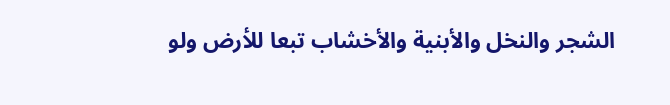الشجر والنخل والأبنية والأخشاب تبعا للأرض ولو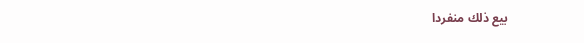بيع ذلك منفردا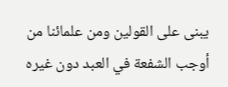يبنى على القولين ومن علمائنا من أوجب الشفعة في العبد دون غيره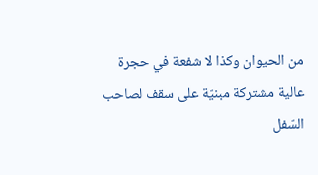من الحيوان وكذا لا شفعة في حجرة عالية مشتركة مبنيّة على سقف لصاحب السّفل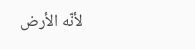لأنّه الأرض